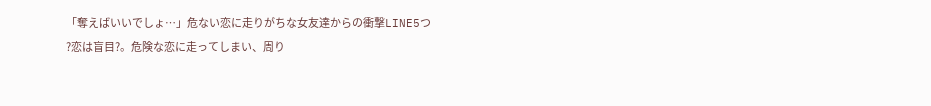「奪えばいいでしょ…」危ない恋に走りがちな女友達からの衝撃LINE5つ
?恋は盲目?。危険な恋に走ってしまい、周り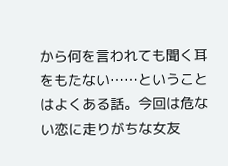から何を言われても聞く耳をもたない……ということはよくある話。今回は危ない恋に走りがちな女友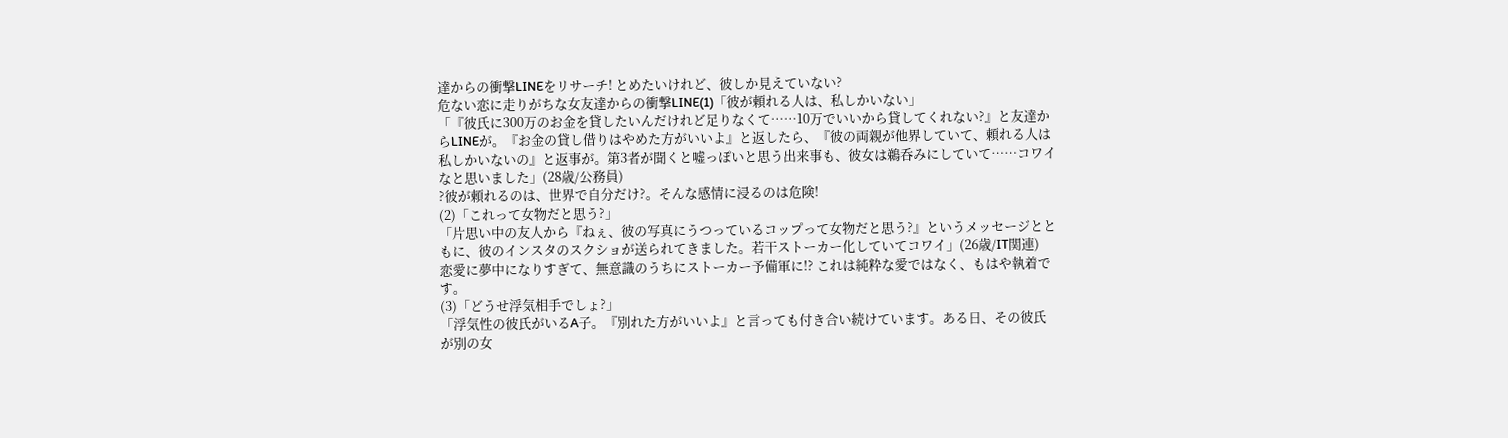達からの衝撃LINEをリサーチ! とめたいけれど、彼しか見えていない?
危ない恋に走りがちな女友達からの衝撃LINE(1)「彼が頼れる人は、私しかいない」
「『彼氏に300万のお金を貸したいんだけれど足りなくて……10万でいいから貸してくれない?』と友達からLINEが。『お金の貸し借りはやめた方がいいよ』と返したら、『彼の両親が他界していて、頼れる人は私しかいないの』と返事が。第3者が聞くと嘘っぽいと思う出来事も、彼女は鵜呑みにしていて……コワイなと思いました」(28歳/公務員)
?彼が頼れるのは、世界で自分だけ?。そんな感情に浸るのは危険!
(2)「これって女物だと思う?」
「片思い中の友人から『ねぇ、彼の写真にうつっているコップって女物だと思う?』というメッセージとともに、彼のインスタのスクショが送られてきました。若干ストーカー化していてコワイ」(26歳/IT関連)
恋愛に夢中になりすぎて、無意識のうちにストーカー予備軍に!? これは純粋な愛ではなく、もはや執着です。
(3)「どうせ浮気相手でしょ?」
「浮気性の彼氏がいるA子。『別れた方がいいよ』と言っても付き合い続けています。ある日、その彼氏が別の女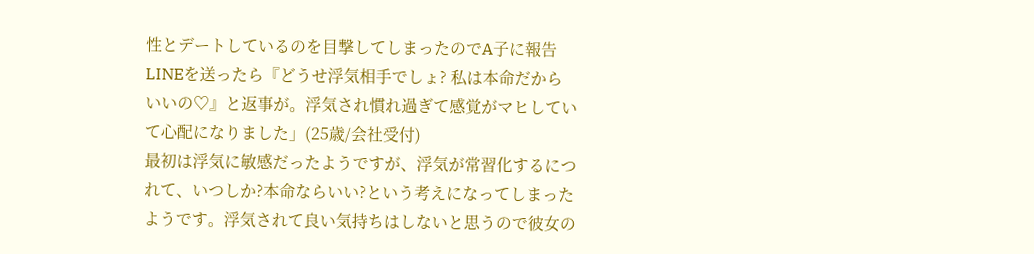性とデートしているのを目撃してしまったのでA子に報告LINEを送ったら『どうせ浮気相手でしょ? 私は本命だからいいの♡』と返事が。浮気され慣れ過ぎて感覚がマヒしていて心配になりました」(25歳/会社受付)
最初は浮気に敏感だったようですが、浮気が常習化するにつれて、いつしか?本命ならいい?という考えになってしまったようです。浮気されて良い気持ちはしないと思うので彼女の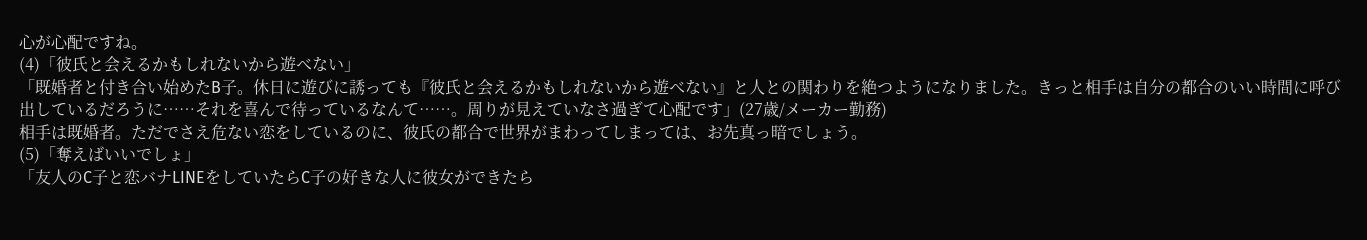心が心配ですね。
(4)「彼氏と会えるかもしれないから遊べない」
「既婚者と付き合い始めたB子。休日に遊びに誘っても『彼氏と会えるかもしれないから遊べない』と人との関わりを絶つようになりました。きっと相手は自分の都合のいい時間に呼び出しているだろうに……それを喜んで待っているなんて……。周りが見えていなさ過ぎて心配です」(27歳/メーカー勤務)
相手は既婚者。ただでさえ危ない恋をしているのに、彼氏の都合で世界がまわってしまっては、お先真っ暗でしょう。
(5)「奪えばいいでしょ」
「友人のC子と恋バナLINEをしていたらC子の好きな人に彼女ができたら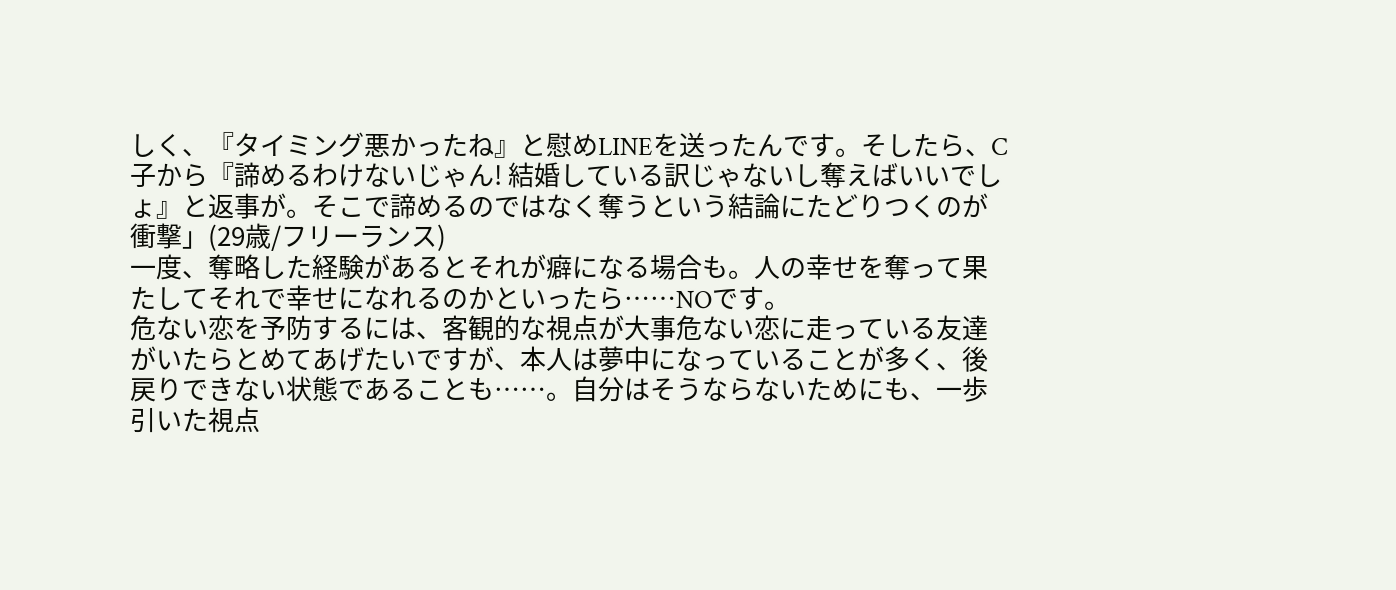しく、『タイミング悪かったね』と慰めLINEを送ったんです。そしたら、C子から『諦めるわけないじゃん! 結婚している訳じゃないし奪えばいいでしょ』と返事が。そこで諦めるのではなく奪うという結論にたどりつくのが衝撃」(29歳/フリーランス)
一度、奪略した経験があるとそれが癖になる場合も。人の幸せを奪って果たしてそれで幸せになれるのかといったら……NOです。
危ない恋を予防するには、客観的な視点が大事危ない恋に走っている友達がいたらとめてあげたいですが、本人は夢中になっていることが多く、後戻りできない状態であることも……。自分はそうならないためにも、一歩引いた視点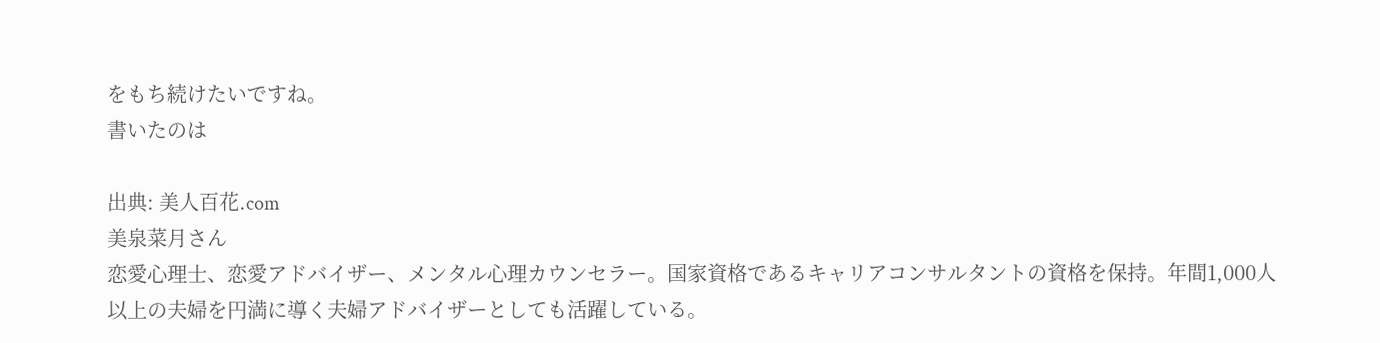をもち続けたいですね。
書いたのは

出典: 美人百花.com
美泉菜月さん
恋愛心理士、恋愛アドバイザー、メンタル心理カウンセラー。国家資格であるキャリアコンサルタントの資格を保持。年間1,000人以上の夫婦を円満に導く夫婦アドバイザーとしても活躍している。